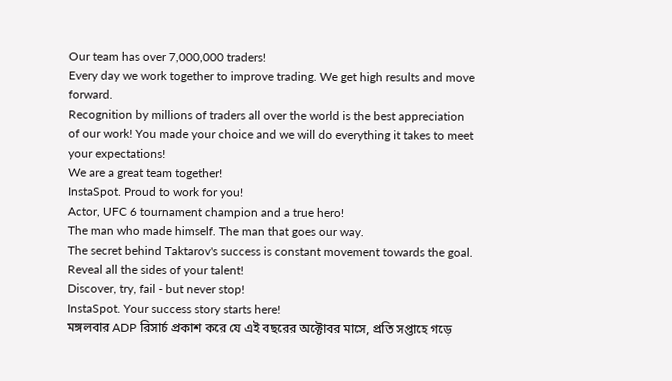Our team has over 7,000,000 traders!
Every day we work together to improve trading. We get high results and move forward.
Recognition by millions of traders all over the world is the best appreciation of our work! You made your choice and we will do everything it takes to meet your expectations!
We are a great team together!
InstaSpot. Proud to work for you!
Actor, UFC 6 tournament champion and a true hero!
The man who made himself. The man that goes our way.
The secret behind Taktarov's success is constant movement towards the goal.
Reveal all the sides of your talent!
Discover, try, fail - but never stop!
InstaSpot. Your success story starts here!
মঙ্গলবার ADP রিসার্চ প্রকাশ করে যে এই বছরের অক্টোবর মাসে, প্রতি সপ্তাহে গড়ে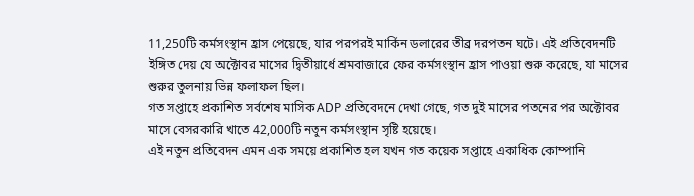11,250টি কর্মসংস্থান হ্রাস পেয়েছে, যার পরপরই মার্কিন ডলারের তীব্র দরপতন ঘটে। এই প্রতিবেদনটি ইঙ্গিত দেয় যে অক্টোবর মাসের দ্বিতীয়ার্ধে শ্রমবাজারে ফের কর্মসংস্থান হ্রাস পাওয়া শুরু করেছে, যা মাসের শুরুর তুলনায় ভিন্ন ফলাফল ছিল।
গত সপ্তাহে প্রকাশিত সর্বশেষ মাসিক ADP প্রতিবেদনে দেখা গেছে, গত দুই মাসের পতনের পর অক্টোবর মাসে বেসরকারি খাতে 42,000টি নতুন কর্মসংস্থান সৃষ্টি হয়েছে।
এই নতুন প্রতিবেদন এমন এক সময়ে প্রকাশিত হল যখন গত কয়েক সপ্তাহে একাধিক কোম্পানি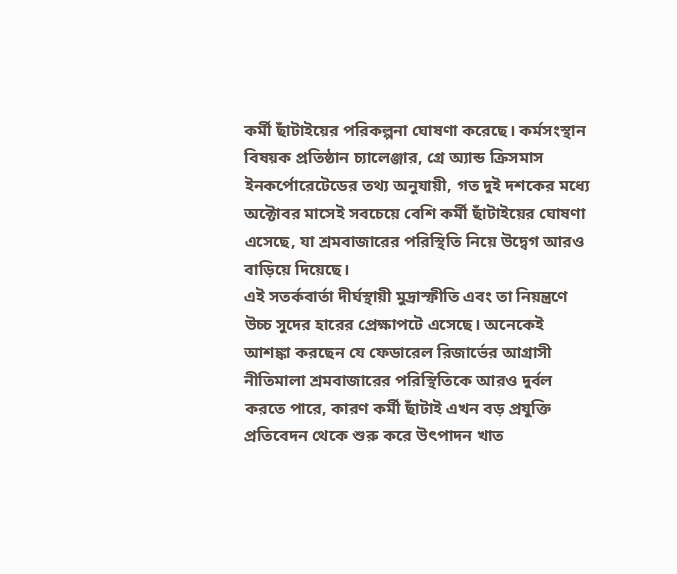কর্মী ছাঁটাইয়ের পরিকল্পনা ঘোষণা করেছে। কর্মসংস্থান বিষয়ক প্রতিষ্ঠান চ্যালেঞ্জার, গ্রে অ্যান্ড ক্রিসমাস ইনকর্পোরেটেডের তথ্য অনুযায়ী, গত দুই দশকের মধ্যে অক্টোবর মাসেই সবচেয়ে বেশি কর্মী ছাঁটাইয়ের ঘোষণা এসেছে, যা শ্রমবাজারের পরিস্থিতি নিয়ে উদ্বেগ আরও বাড়িয়ে দিয়েছে।
এই সতর্কবার্তা দীর্ঘস্থায়ী মুদ্রাস্ফীতি এবং তা নিয়ন্ত্রণে উচ্চ সুদের হারের প্রেক্ষাপটে এসেছে। অনেকেই আশঙ্কা করছেন যে ফেডারেল রিজার্ভের আগ্রাসী নীতিমালা শ্রমবাজারের পরিস্থিতিকে আরও দুর্বল করতে পারে, কারণ কর্মী ছাঁটাই এখন বড় প্রযুক্তি প্রতিবেদন থেকে শুরু করে উৎপাদন খাত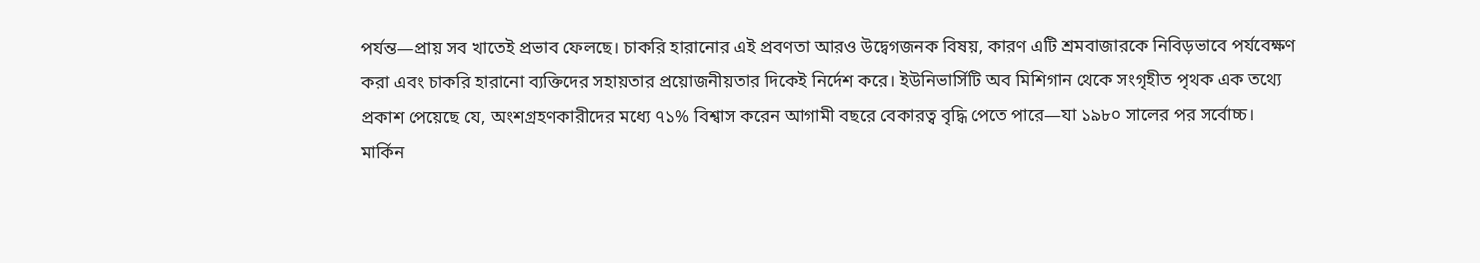পর্যন্ত—প্রায় সব খাতেই প্রভাব ফেলছে। চাকরি হারানোর এই প্রবণতা আরও উদ্বেগজনক বিষয়, কারণ এটি শ্রমবাজারকে নিবিড়ভাবে পর্যবেক্ষণ করা এবং চাকরি হারানো ব্যক্তিদের সহায়তার প্রয়োজনীয়তার দিকেই নির্দেশ করে। ইউনিভার্সিটি অব মিশিগান থেকে সংগৃহীত পৃথক এক তথ্যে প্রকাশ পেয়েছে যে, অংশগ্রহণকারীদের মধ্যে ৭১% বিশ্বাস করেন আগামী বছরে বেকারত্ব বৃদ্ধি পেতে পারে—যা ১৯৮০ সালের পর সর্বোচ্চ।
মার্কিন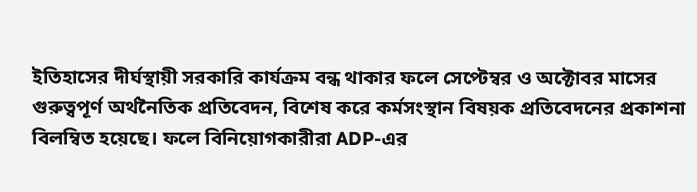ইতিহাসের দীর্ঘস্থায়ী সরকারি কার্যক্রম বন্ধ থাকার ফলে সেপ্টেম্বর ও অক্টোবর মাসের গুরুত্বপূর্ণ অর্থনৈতিক প্রতিবেদন, বিশেষ করে কর্মসংস্থান বিষয়ক প্রতিবেদনের প্রকাশনা বিলম্বিত হয়েছে। ফলে বিনিয়োগকারীরা ADP-এর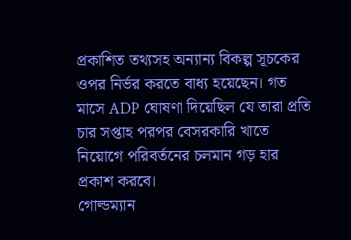প্রকাশিত তথ্যসহ অন্যান্য বিকল্প সূচকের ওপর নির্ভর করতে বাধ্য হয়েছেন। গত মাসে ADP ঘোষণা দিয়েছিল যে তারা প্রতি চার সপ্তাহ পরপর বেসরকারি খাতে নিয়োগে পরিবর্তনের চলমান গড় হার প্রকাশ করবে।
গোল্ডম্যান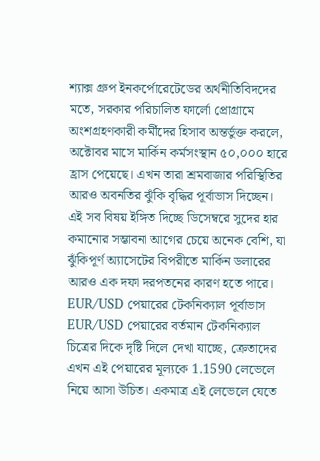শ্যাক্স গ্রুপ ইনকর্পোরেটেডের অর্থনীতিবিদদের মতে, সরকার পরিচালিত ফার্লো প্রোগ্রামে অংশগ্রহণকারী কর্মীদের হিসাব অন্তর্ভুক্ত করলে, অক্টোবর মাসে মার্কিন কর্মসংস্থান ৫০,০০০ হারে হ্রাস পেয়েছে। এখন তারা শ্রমবাজার পরিস্থিতির আরও অবনতির ঝুঁকি বৃদ্ধির পূর্বাভাস দিচ্ছেন।
এই সব বিষয় ইঙ্গিত দিচ্ছে ডিসেম্বরে সুদের হার কমানোর সম্ভাবনা আগের চেয়ে অনেক বেশি, যা ঝুঁকিপূর্ণ অ্যাসেটের বিপরীতে মার্কিন ডলারের আরও এক দফা দরপতনের কারণ হতে পারে।
EUR/USD পেয়ারের টেকনিক্যাল পূর্বাভাস
EUR/USD পেয়ারের বর্তমান টেকনিক্যাল চিত্রের দিকে দৃষ্টি দিলে দেখা যাচ্ছে, ক্রেতাদের এখন এই পেয়ারের মূল্যকে 1.1590 লেভেলে নিয়ে আসা উচিত। একমাত্র এই লেভেলে যেতে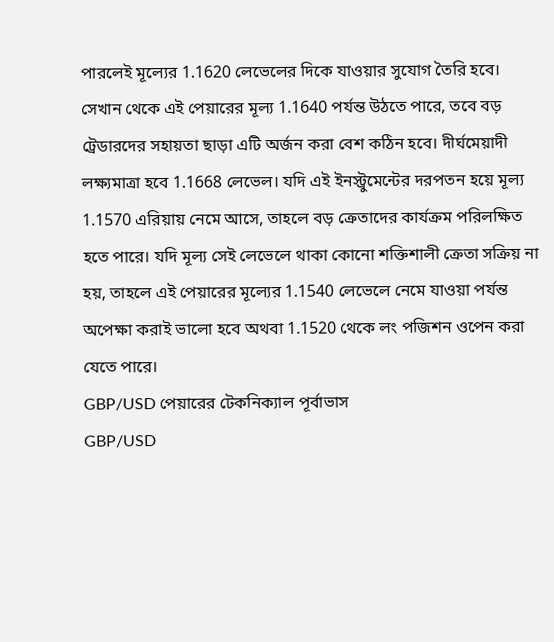পারলেই মূল্যের 1.1620 লেভেলের দিকে যাওয়ার সুযোগ তৈরি হবে। সেখান থেকে এই পেয়ারের মূল্য 1.1640 পর্যন্ত উঠতে পারে, তবে বড় ট্রেডারদের সহায়তা ছাড়া এটি অর্জন করা বেশ কঠিন হবে। দীর্ঘমেয়াদী লক্ষ্যমাত্রা হবে 1.1668 লেভেল। যদি এই ইনস্ট্রুমেন্টের দরপতন হয়ে মূল্য 1.1570 এরিয়ায় নেমে আসে, তাহলে বড় ক্রেতাদের কার্যক্রম পরিলক্ষিত হতে পারে। যদি মূল্য সেই লেভেলে থাকা কোনো শক্তিশালী ক্রেতা সক্রিয় না হয়, তাহলে এই পেয়ারের মূল্যের 1.1540 লেভেলে নেমে যাওয়া পর্যন্ত অপেক্ষা করাই ভালো হবে অথবা 1.1520 থেকে লং পজিশন ওপেন করা যেতে পারে।
GBP/USD পেয়ারের টেকনিক্যাল পূর্বাভাস
GBP/USD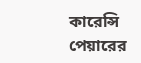কারেন্সি পেয়ারের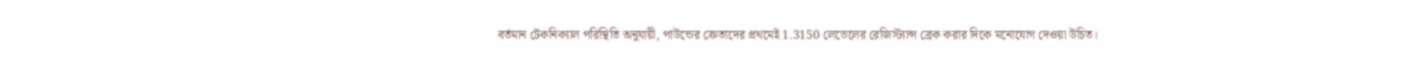বর্তমান টেকনিক্যাল পরিস্থিতি অনুযায়ী, পাউন্ডের ক্রেতাদের প্রথমেই 1.3150 লেভেলের রেজিস্ট্যান্স ব্রেক করার দিকে মনোযোগ দেওয়া উচিত।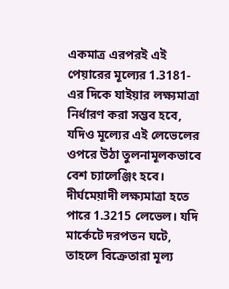একমাত্র এরপরই এই পেয়ারের মূল্যের 1.3181-এর দিকে যাইয়ার লক্ষ্যমাত্রা নির্ধারণ করা সম্ভব হবে, যদিও মূল্যের এই লেভেলের ওপরে উঠা তুলনামূলকভাবে বেশ চ্যালেঞ্জিং হবে। দীর্ঘমেয়াদী লক্ষ্যমাত্রা হতে পারে 1.3215 লেভেল। যদি মার্কেটে দরপতন ঘটে, তাহলে বিক্রেতারা মূল্য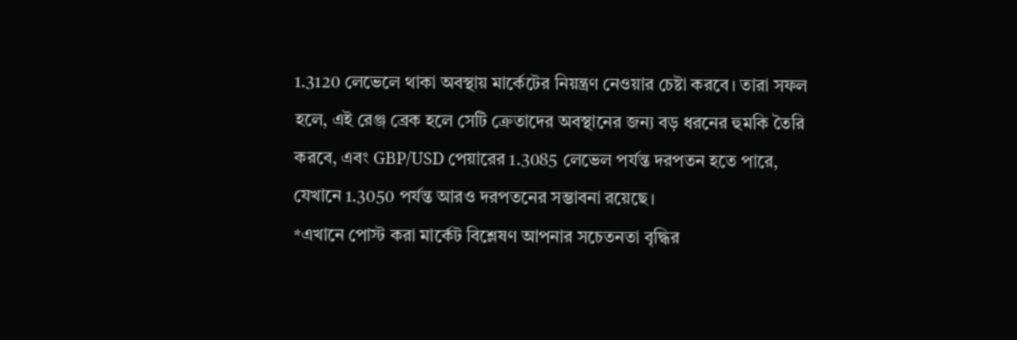1.3120 লেভেলে থাকা অবস্থায় মার্কেটের নিয়ন্ত্রণ নেওয়ার চেষ্টা করবে। তারা সফল হলে, এই রেঞ্জ ব্রেক হলে সেটি ক্রেতাদের অবস্থানের জন্য বড় ধরনের হুমকি তৈরি করবে, এবং GBP/USD পেয়ারের 1.3085 লেভেল পর্যন্ত দরপতন হতে পারে, যেখানে 1.3050 পর্যন্ত আরও দরপতনের সম্ভাবনা রয়েছে।
*এখানে পোস্ট করা মার্কেট বিশ্লেষণ আপনার সচেতনতা বৃদ্ধির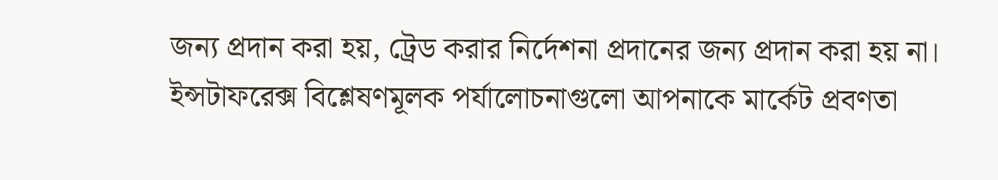জন্য প্রদান করা হয়, ট্রেড করার নির্দেশনা প্রদানের জন্য প্রদান করা হয় না।
ইন্সটাফরেক্স বিশ্লেষণমূলক পর্যালোচনাগুলো আপনাকে মার্কেট প্রবণতা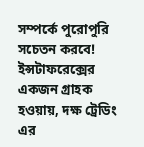সম্পর্কে পুরোপুরি সচেতন করবে! ইন্সটাফরেক্সের একজন গ্রাহক হওয়ায়, দক্ষ ট্রেডিং এর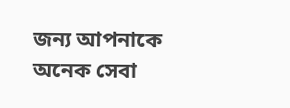জন্য আপনাকে অনেক সেবা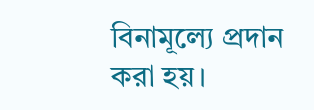বিনামূল্যে প্রদান করা হয়।